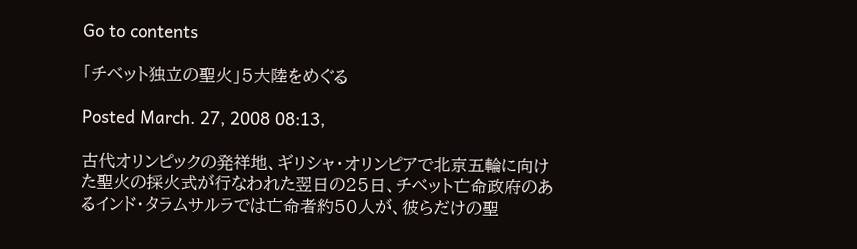Go to contents

「チベット独立の聖火」5大陸をめぐる

Posted March. 27, 2008 08:13,

古代オリンピックの発祥地、ギリシャ・オリンピアで北京五輪に向けた聖火の採火式が行なわれた翌日の25日、チベット亡命政府のあるインド・タラムサルラでは亡命者約50人が、彼らだけの聖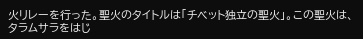火リレーを行った。聖火のタイトルは「チベット独立の聖火」。この聖火は、タラムサラをはじ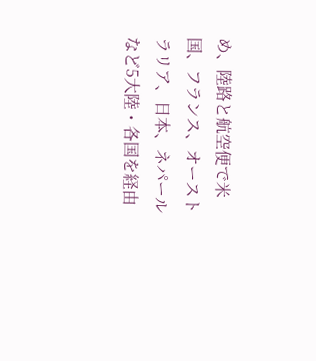め、陸路と航空便で米国、フランス、オーストラリア、日本、ネパールなど5大陸・各国を経由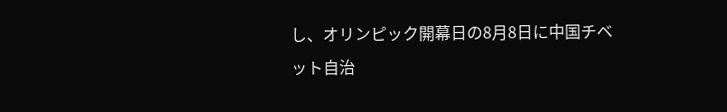し、オリンピック開幕日の8月8日に中国チベット自治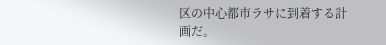区の中心都市ラサに到着する計画だ。